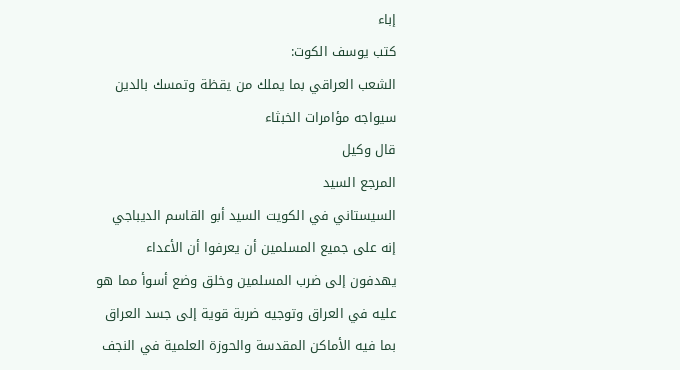إباء
كتب يوسف الكوت:
الشعب العراقي بما يملك من يقظة وتمسك بالدين
سيواجه مؤامرات الخبثاء
قال وكيل
المرجع السيد
السيستاني في الكويت السيد أبو القاسم الديباجي
إنه على جميع المسلمين أن يعرفوا أن الأعداء
يهدفون إلى ضرب المسلمين وخلق وضع أسوأ مما هو
عليه في العراق وتوجيه ضربة قوية إلى جسد العراق
بما فيه الأماكن المقدسة والحوزة العلمية في النجف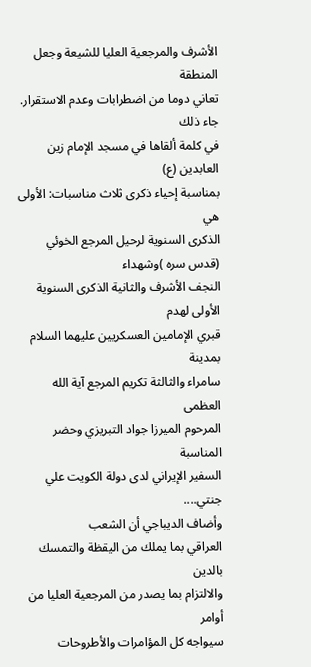الأشرف والمرجعية العليا للشيعة وجعل المنطقة
تعاني دوما من اضطرابات وعدم الاستقرار. جاء ذلك
في كلمة ألقاها في مسجد الإمام زين العابدين (ع)
بمناسبة إحياء ذكرى ثلاث مناسبات: الأولى هي
الذكرى السنوية لرحيل المرجع الخوئي
(قدس سره )وشهداء
النجف الأشرف والثانية الذكرى السنوية الأولى لهدم
قبري الإمامين العسكريين عليهما السلام بمدينة
سامراء والثالثة تكريم المرجع آية الله العظمى
المرحوم الميرزا جواد التبريزي وحضر المناسبة
السفير الإيراني لدى دولة الكويت علي جنتي....
وأضاف الديباجي أن الشعب
العراقي بما يملك من اليقظة والتمسك بالدين
والالتزام بما يصدر من المرجعية العليا من أوامر
سيواجه كل المؤامرات والأطروحات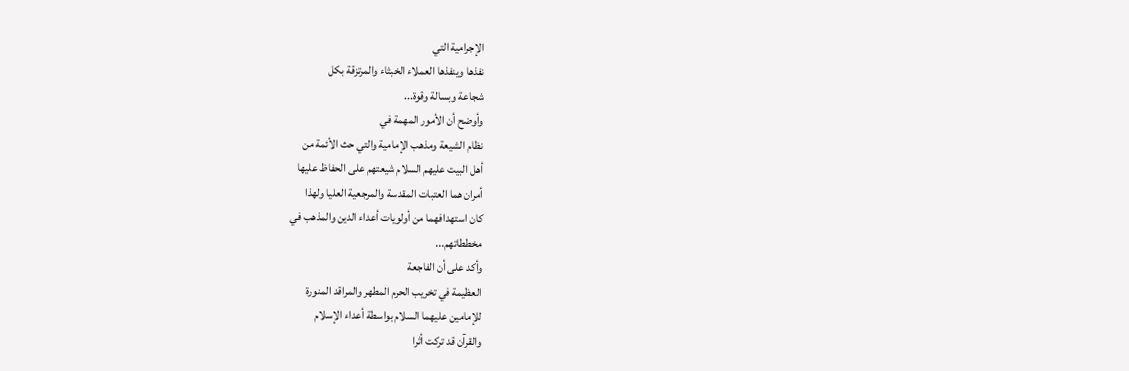الإجرامية التي
نفذها وينفذها العملاء الخبثاء والمرتزقة بكل
شجاعة وبسالة وقوة...
وأوضح أن الأمور المهمة في
نظام الشيعة ومذهب الإمامية والتي حث الأئمة من
أهل البيت عليهم السلام شيعتهم على الحفاظ عليها
أمران هما العتبات المقدسة والمرجعية العليا ولهذا
كان استهدافهما من أولويات أعداء الدين والمذهب في
مخططاتهم...
وأكد على أن الفاجعة
العظيمة في تخريب الحرم المطهر والمراقد المنورة
للإمامين عليهما السلام بواسطة أعداء الإسلام
والقرآن قد تركت أثرا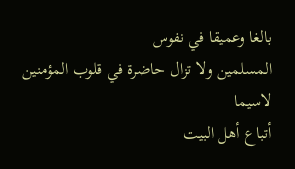بالغا وعميقا في نفوس
المسلمين ولا تزال حاضرة في قلوب المؤمنين لاسيما
أتباع أهل البيت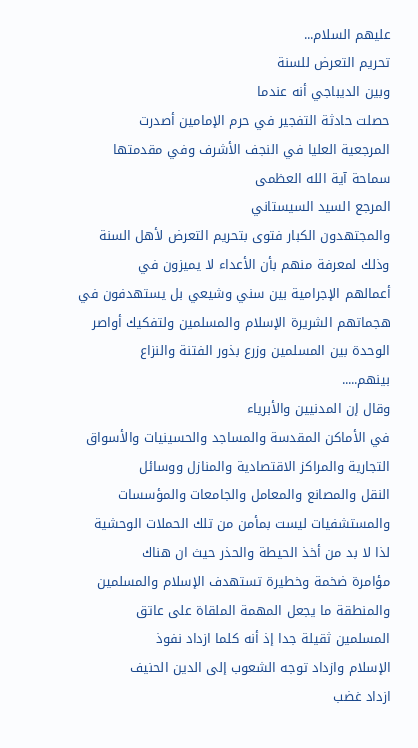عليهم السلام...
تحريم التعرض للسنة
وبين الديباجي أنه عندما
حصلت حادثة التفجير في حرم الإمامين أصدرت
المرجعية العليا في النجف الأشرف وفي مقدمتها
سماحة آية الله العظمى
المرجع السيد السيستاني
والمجتهدون الكبار فتوى بتحريم التعرض لأهل السنة
وذلك لمعرفة منهم بأن الأعداء لا يميزون في
أعمالهم الإجرامية بين سني وشيعي بل يستهدفون في
هجماتهم الشريرة الإسلام والمسلمين ولتفكيك أواصر
الوحدة بين المسلمين وزرع بذور الفتنة والنزاع
بينهم.....
وقال إن المدنيين والأبرياء
في الأماكن المقدسة والمساجد والحسينيات والأسواق
التجارية والمراكز الاقتصادية والمنازل ووسائل
النقل والمصانع والمعامل والجامعات والمؤسسات
والمستشفيات ليست بمأمن من تلك الحملات الوحشية
لذا لا بد من أخذ الحيطة والحذر حيث ان هناك
مؤامرة ضخمة وخطيرة تستهدف الإسلام والمسلمين
والمنطقة ما يجعل المهمة الملقاة على عاتق
المسلمين ثقيلة جدا إذ أنه كلما ازداد نفوذ
الإسلام وازداد توجه الشعوب إلى الدين الحنيف
ازداد غضب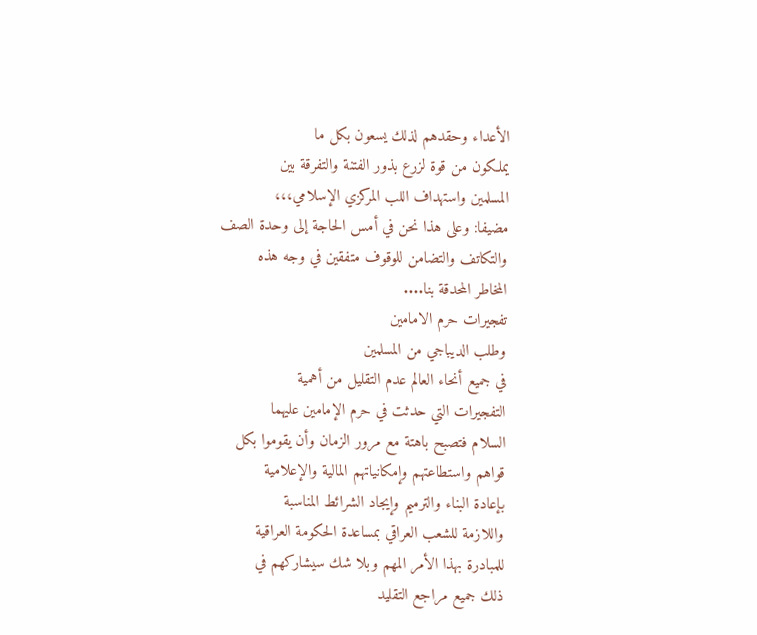الأعداء وحقدهم لذلك يسعون بكل ما
يملكون من قوة لزرع بذور الفتنة والتفرقة بين
المسلمين واستهداف اللب المركزي الإسلامي،،،
مضيفا: وعلى هذا نحن في أمس الحاجة إلى وحدة الصف
والتكاتف والتضامن للوقوف متفقين في وجه هذه
المخاطر المحدقة بنا....
تفجيرات حرم الامامين
وطلب الديباجي من المسلمين
في جميع أنحاء العالم عدم التقليل من أهمية
التفجيرات التي حدثت في حرم الإمامين عليهما
السلام فتصبح باهتة مع مرور الزمان وأن يقوموا بكل
قواهم واستطاعتهم وإمكانياتهم المالية والإعلامية
بإعادة البناء والترميم وإيجاد الشرائط المناسبة
واللازمة للشعب العراقي بمساعدة الحكومة العراقية
للمبادرة بهذا الأمر المهم وبلا شك سيشاركهم في
ذلك جميع مراجع التقليد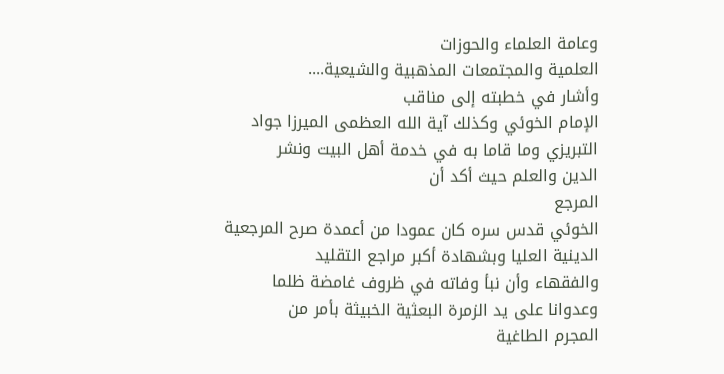وعامة العلماء والحوزات
العلمية والمجتمعات المذهبية والشيعية....
وأشار في خطبته إلى مناقب
الإمام الخوئي وكذلك آية الله العظمى الميرزا جواد
التبريزي وما قاما به في خدمة أهل البيت ونشر
الدين والعلم حيث أكد أن
المرجع
الخوئي قدس سره كان عمودا من أعمدة صرح المرجعية
الدينية العليا وبشهادة أكبر مراجع التقليد
والفقهاء وأن نبأ وفاته في ظروف غامضة ظلما
وعدوانا على يد الزمرة البعثية الخبيثة بأمر من
المجرم الطاغية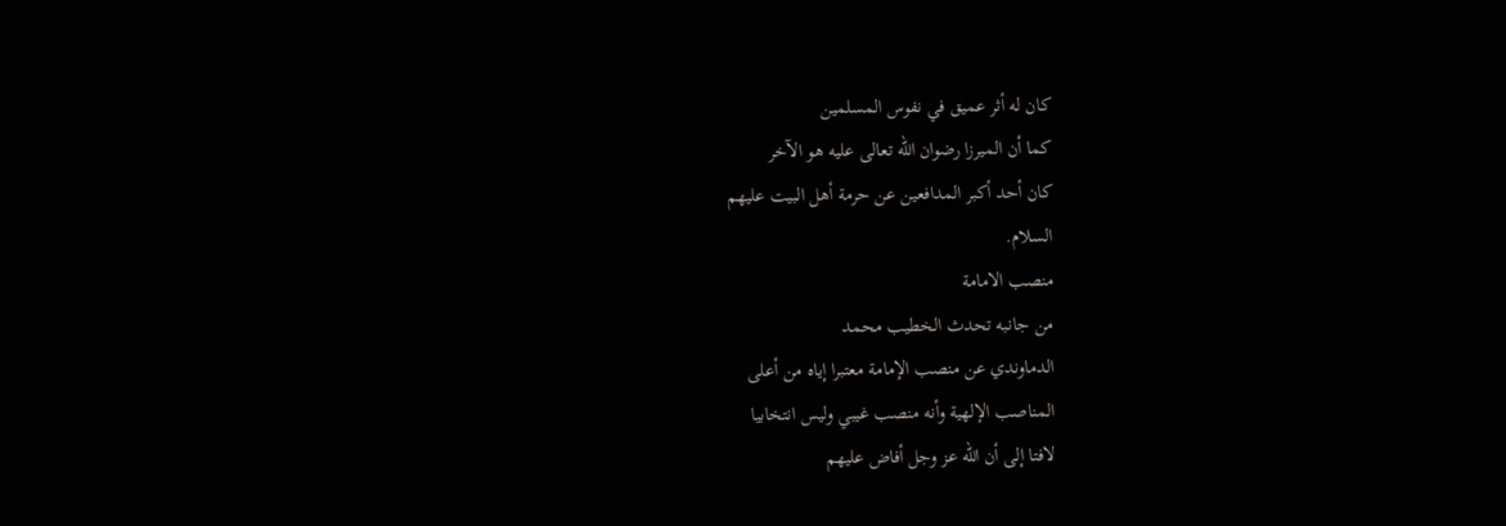كان له أثر عميق في نفوس المسلمين
كما أن الميرزا رضوان الله تعالى عليه هو الآخر
كان أحد أكبر المدافعين عن حرمة أهل البيت عليهم
السلام.
منصب الامامة
من جانبه تحدث الخطيب محمد
الدماوندي عن منصب الإمامة معتبرا إياه من أعلى
المناصب الإلهية وأنه منصب غيبي وليس انتخابيا
لافتا إلى أن الله عز وجل أفاض عليهم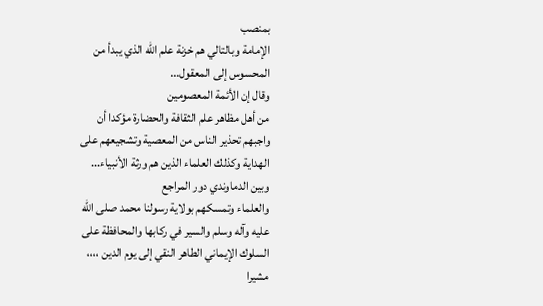بمنصب
الإمامة وبالتالي هم خزنة علم الله الذي يبدأ من
المحسوس إلى المعقول...
وقال إن الأئمة المعصومين
من أهل مظاهر علم الثقافة والحضارة مؤكدا أن
واجبهم تحذير الناس من المعصية وتشجيعهم على
الهداية وكذلك العلماء الذين هم ورثة الأنبياء...
وبين الدماوندي دور المراجع
والعلماء وتمسكهم بولاية رسولنا محمد صلى الله
عليه وآله وسلم والسير في ركابها والمحافظة على
السلوك الإيماني الطاهر النقي إلى يوم الدين ،،،،
مشيرا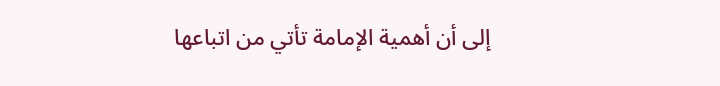إلى أن أهمية الإمامة تأتي من اتباعها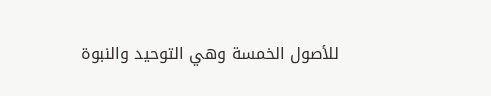للأصول الخمسة وهي التوحيد والنبوة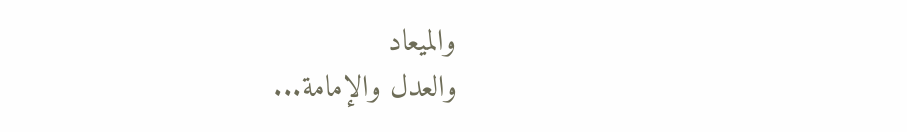والميعاد
والعدل والإمامة...